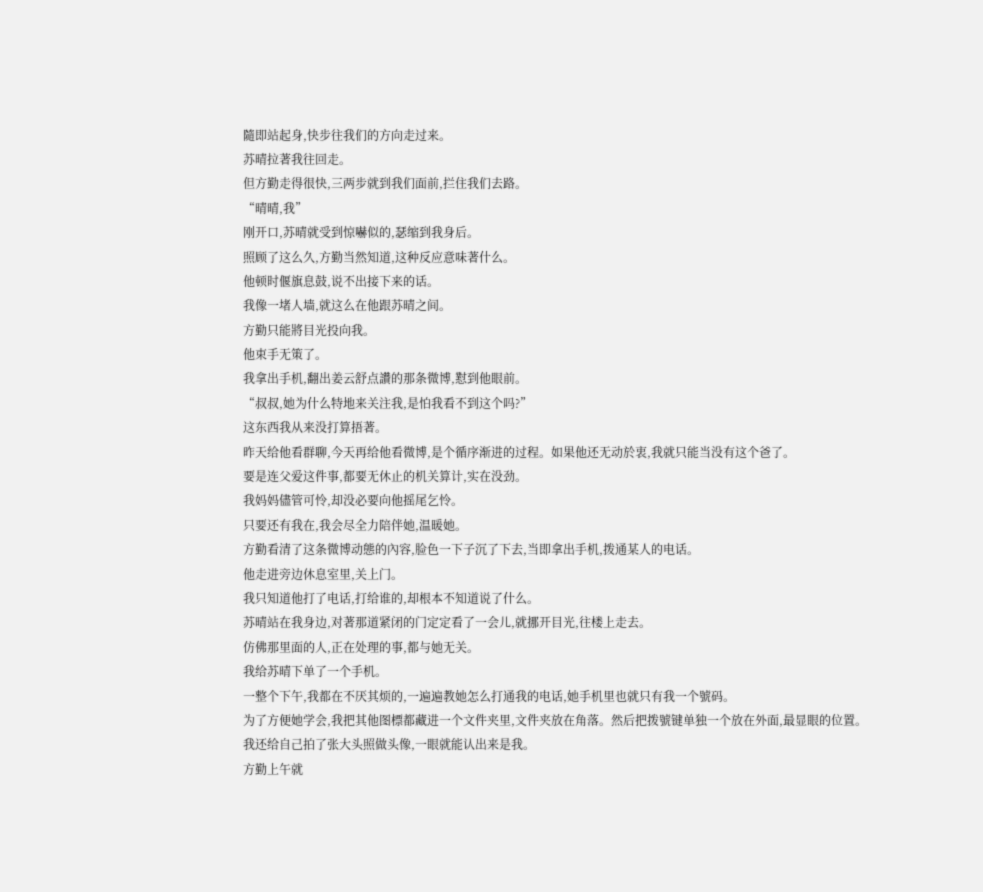隨即站起身,快步往我们的方向走过来。
苏晴拉著我往回走。
但方勤走得很快,三两步就到我们面前,拦住我们去路。
“晴晴,我”
刚开口,苏晴就受到惊嚇似的,瑟缩到我身后。
照顾了这么久,方勤当然知道,这种反应意味著什么。
他顿时偃旗息鼓,说不出接下来的话。
我像一堵人墙,就这么在他跟苏晴之间。
方勤只能將目光投向我。
他束手无策了。
我拿出手机,翻出姜云舒点讚的那条微博,懟到他眼前。
“叔叔,她为什么特地来关注我,是怕我看不到这个吗?”
这东西我从来没打算捂著。
昨天给他看群聊,今天再给他看微博,是个循序渐进的过程。如果他还无动於衷,我就只能当没有这个爸了。
要是连父爱这件事,都要无休止的机关算计,实在没劲。
我妈妈儘管可怜,却没必要向他摇尾乞怜。
只要还有我在,我会尽全力陪伴她,温暖她。
方勤看清了这条微博动態的內容,脸色一下子沉了下去,当即拿出手机,拨通某人的电话。
他走进旁边休息室里,关上门。
我只知道他打了电话,打给谁的,却根本不知道说了什么。
苏晴站在我身边,对著那道紧闭的门定定看了一会儿,就挪开目光,往楼上走去。
仿佛那里面的人,正在处理的事,都与她无关。
我给苏晴下单了一个手机。
一整个下午,我都在不厌其烦的,一遍遍教她怎么打通我的电话,她手机里也就只有我一个號码。
为了方便她学会,我把其他图標都藏进一个文件夹里,文件夹放在角落。然后把拨號键单独一个放在外面,最显眼的位置。
我还给自己拍了张大头照做头像,一眼就能认出来是我。
方勤上午就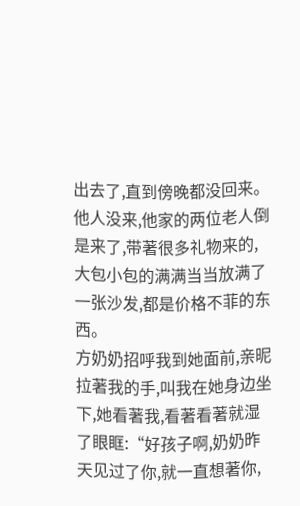出去了,直到傍晚都没回来。
他人没来,他家的两位老人倒是来了,带著很多礼物来的,大包小包的满满当当放满了一张沙发,都是价格不菲的东西。
方奶奶招呼我到她面前,亲昵拉著我的手,叫我在她身边坐下,她看著我,看著看著就湿了眼眶:“好孩子啊,奶奶昨天见过了你,就一直想著你,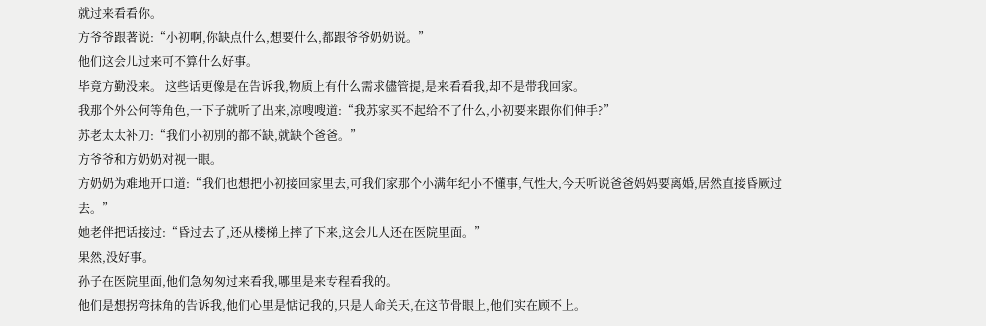就过来看看你。
方爷爷跟著说:“小初啊,你缺点什么,想要什么,都跟爷爷奶奶说。”
他们这会儿过来可不算什么好事。
毕竟方勤没来。 这些话更像是在告诉我,物质上有什么需求儘管提,是来看看我,却不是带我回家。
我那个外公何等角色,一下子就听了出来,凉嗖嗖道:“我苏家买不起给不了什么,小初要来跟你们伸手?”
苏老太太补刀:“我们小初別的都不缺,就缺个爸爸。”
方爷爷和方奶奶对视一眼。
方奶奶为难地开口道:“我们也想把小初接回家里去,可我们家那个小满年纪小不懂事,气性大,今天听说爸爸妈妈要离婚,居然直接昏厥过去。”
她老伴把话接过:“昏过去了,还从楼梯上摔了下来,这会儿人还在医院里面。”
果然,没好事。
孙子在医院里面,他们急匆匆过来看我,哪里是来专程看我的。
他们是想拐弯抹角的告诉我,他们心里是惦记我的,只是人命关天,在这节骨眼上,他们实在顾不上。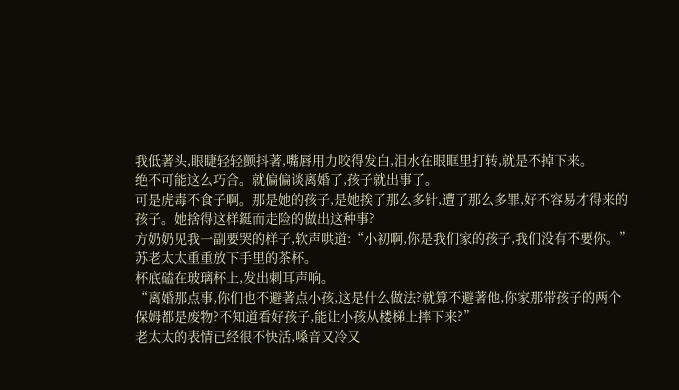我低著头,眼睫轻轻颤抖著,嘴唇用力咬得发白,泪水在眼眶里打转,就是不掉下来。
绝不可能这么巧合。就偏偏谈离婚了,孩子就出事了。
可是虎毒不食子啊。那是她的孩子,是她挨了那么多针,遭了那么多罪,好不容易才得来的孩子。她捨得这样鋌而走险的做出这种事?
方奶奶见我一副要哭的样子,软声哄道:“小初啊,你是我们家的孩子,我们没有不要你。”
苏老太太重重放下手里的茶杯。
杯底磕在玻璃杯上,发出刺耳声响。
“离婚那点事,你们也不避著点小孩,这是什么做法?就算不避著他,你家那带孩子的两个保姆都是废物?不知道看好孩子,能让小孩从楼梯上摔下来?”
老太太的表情已经很不快活,嗓音又冷又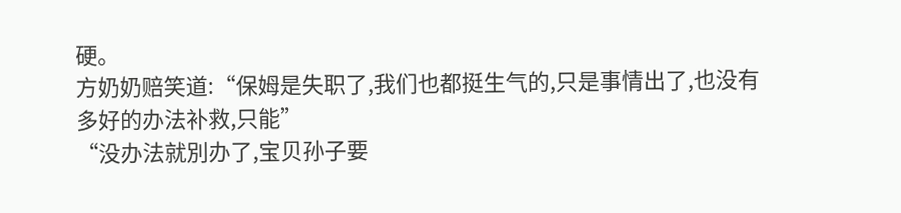硬。
方奶奶赔笑道:“保姆是失职了,我们也都挺生气的,只是事情出了,也没有多好的办法补救,只能”
“没办法就別办了,宝贝孙子要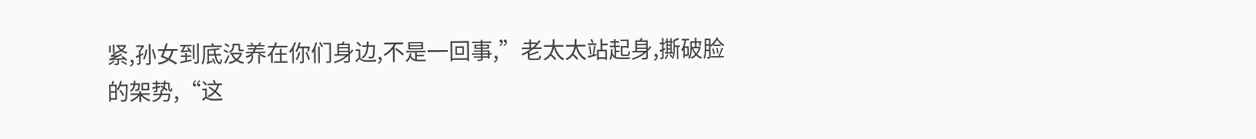紧,孙女到底没养在你们身边,不是一回事,”老太太站起身,撕破脸的架势,“这